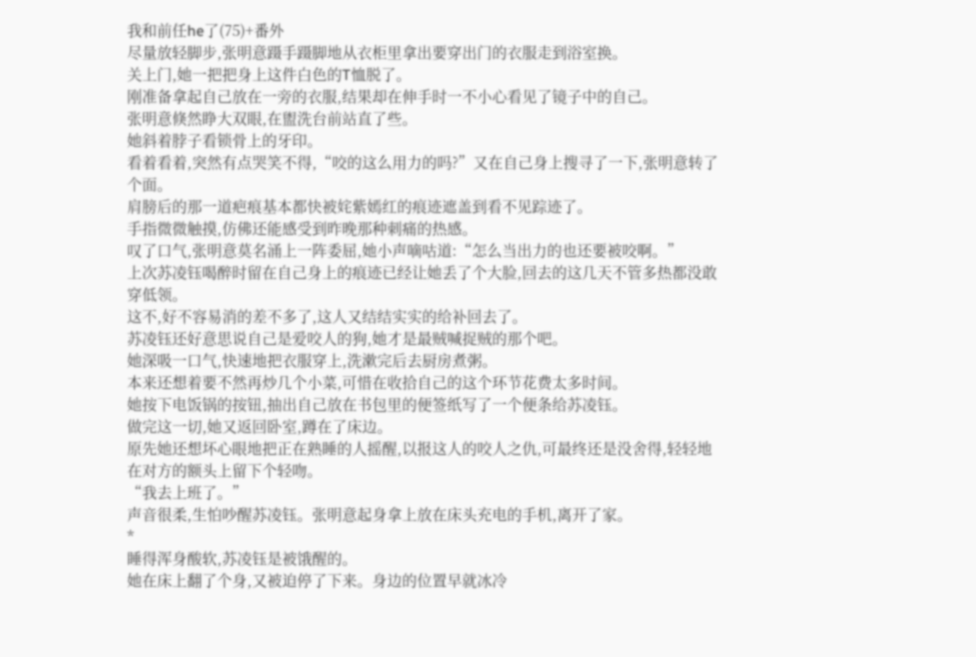我和前任he了(75)+番外
尽量放轻脚步,张明意蹑手蹑脚地从衣柜里拿出要穿出门的衣服走到浴室换。
关上门,她一把把身上这件白色的T恤脱了。
刚准备拿起自己放在一旁的衣服,结果却在伸手时一不小心看见了镜子中的自己。
张明意倏然睁大双眼,在盥洗台前站直了些。
她斜着脖子看锁骨上的牙印。
看着看着,突然有点哭笑不得,“咬的这么用力的吗?”又在自己身上搜寻了一下,张明意转了个面。
肩膀后的那一道疤痕基本都快被姹紫嫣红的痕迹遮盖到看不见踪迹了。
手指微微触摸,仿佛还能感受到昨晚那种刺痛的热感。
叹了口气,张明意莫名涌上一阵委屈,她小声嘀咕道:“怎么当出力的也还要被咬啊。”
上次苏凌钰喝醉时留在自己身上的痕迹已经让她丢了个大脸,回去的这几天不管多热都没敢穿低领。
这不,好不容易消的差不多了,这人又结结实实的给补回去了。
苏凌钰还好意思说自己是爱咬人的狗,她才是最贼喊捉贼的那个吧。
她深吸一口气,快速地把衣服穿上,洗漱完后去厨房煮粥。
本来还想着要不然再炒几个小菜,可惜在收拾自己的这个环节花费太多时间。
她按下电饭锅的按钮,抽出自己放在书包里的便签纸写了一个便条给苏凌钰。
做完这一切,她又返回卧室,蹲在了床边。
原先她还想坏心眼地把正在熟睡的人摇醒,以报这人的咬人之仇,可最终还是没舍得,轻轻地在对方的额头上留下个轻吻。
“我去上班了。”
声音很柔,生怕吵醒苏凌钰。张明意起身拿上放在床头充电的手机,离开了家。
*
睡得浑身酸软,苏凌钰是被饿醒的。
她在床上翻了个身,又被迫停了下来。身边的位置早就冰冷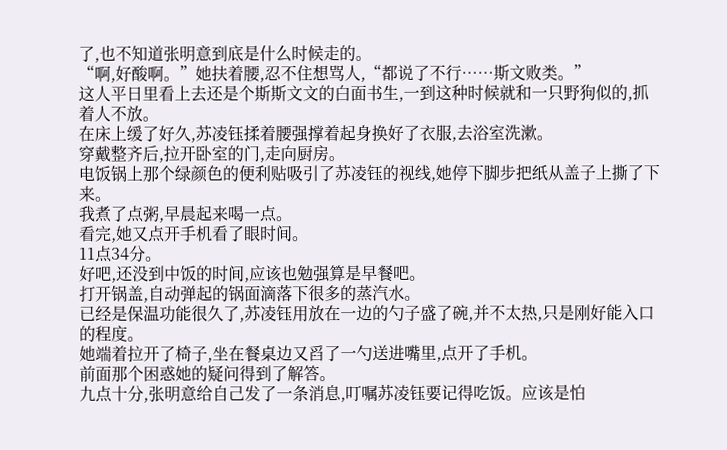了,也不知道张明意到底是什么时候走的。
“啊,好酸啊。”她扶着腰,忍不住想骂人,“都说了不行……斯文败类。”
这人平日里看上去还是个斯斯文文的白面书生,一到这种时候就和一只野狗似的,抓着人不放。
在床上缓了好久,苏凌钰揉着腰强撑着起身换好了衣服,去浴室洗漱。
穿戴整齐后,拉开卧室的门,走向厨房。
电饭锅上那个绿颜色的便利贴吸引了苏凌钰的视线,她停下脚步把纸从盖子上撕了下来。
我煮了点粥,早晨起来喝一点。
看完,她又点开手机看了眼时间。
11点34分。
好吧,还没到中饭的时间,应该也勉强算是早餐吧。
打开锅盖,自动弹起的锅面滴落下很多的蒸汽水。
已经是保温功能很久了,苏凌钰用放在一边的勺子盛了碗,并不太热,只是刚好能入口的程度。
她端着拉开了椅子,坐在餐桌边又舀了一勺送进嘴里,点开了手机。
前面那个困惑她的疑问得到了解答。
九点十分,张明意给自己发了一条消息,叮嘱苏凌钰要记得吃饭。应该是怕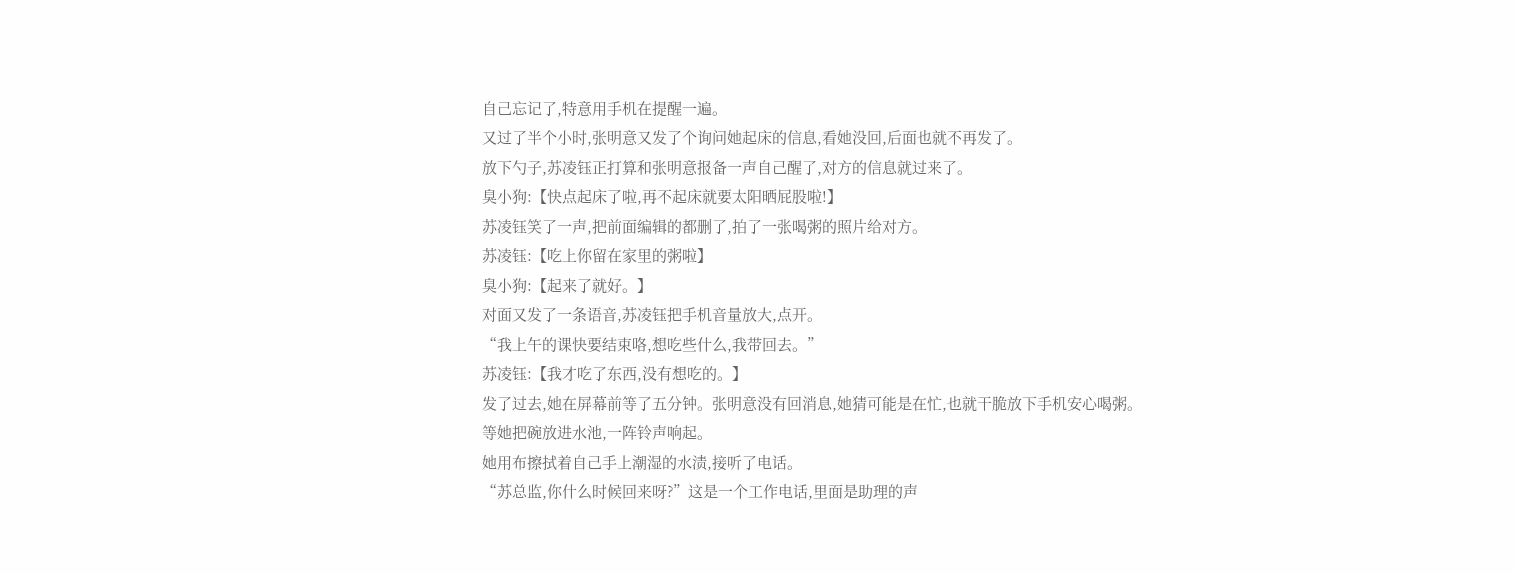自己忘记了,特意用手机在提醒一遍。
又过了半个小时,张明意又发了个询问她起床的信息,看她没回,后面也就不再发了。
放下勺子,苏凌钰正打算和张明意报备一声自己醒了,对方的信息就过来了。
臭小狗:【快点起床了啦,再不起床就要太阳晒屁股啦!】
苏凌钰笑了一声,把前面编辑的都删了,拍了一张喝粥的照片给对方。
苏凌钰:【吃上你留在家里的粥啦】
臭小狗:【起来了就好。】
对面又发了一条语音,苏凌钰把手机音量放大,点开。
“我上午的课快要结束咯,想吃些什么,我带回去。”
苏凌钰:【我才吃了东西,没有想吃的。】
发了过去,她在屏幕前等了五分钟。张明意没有回消息,她猜可能是在忙,也就干脆放下手机安心喝粥。
等她把碗放进水池,一阵铃声响起。
她用布擦拭着自己手上潮湿的水渍,接听了电话。
“苏总监,你什么时候回来呀?”这是一个工作电话,里面是助理的声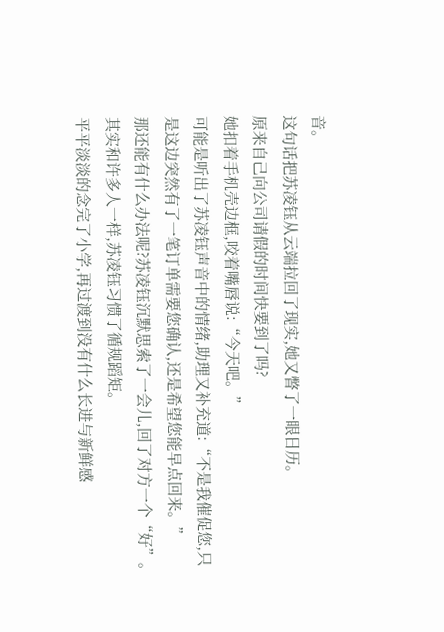音。
这句话把苏凌钰从云端拉回了现实,她又瞥了一眼日历。
原来自己向公司请假的时间快要到了吗?
她扣着手机壳边框,咬着嘴唇说:“今天吧。”
可能是听出了苏凌钰声音中的情绪,助理又补充道:“不是我催促您,只是这边突然有了一笔订单需要您确认,还是希望您能早点回来。”
那还能有什么办法呢?苏凌钰沉默思索了一会儿,回了对方一个“好”。
其实和许多人一样,苏凌钰习惯了循规蹈矩。
平平淡淡的念完了小学,再过渡到没有什么长进与新鲜感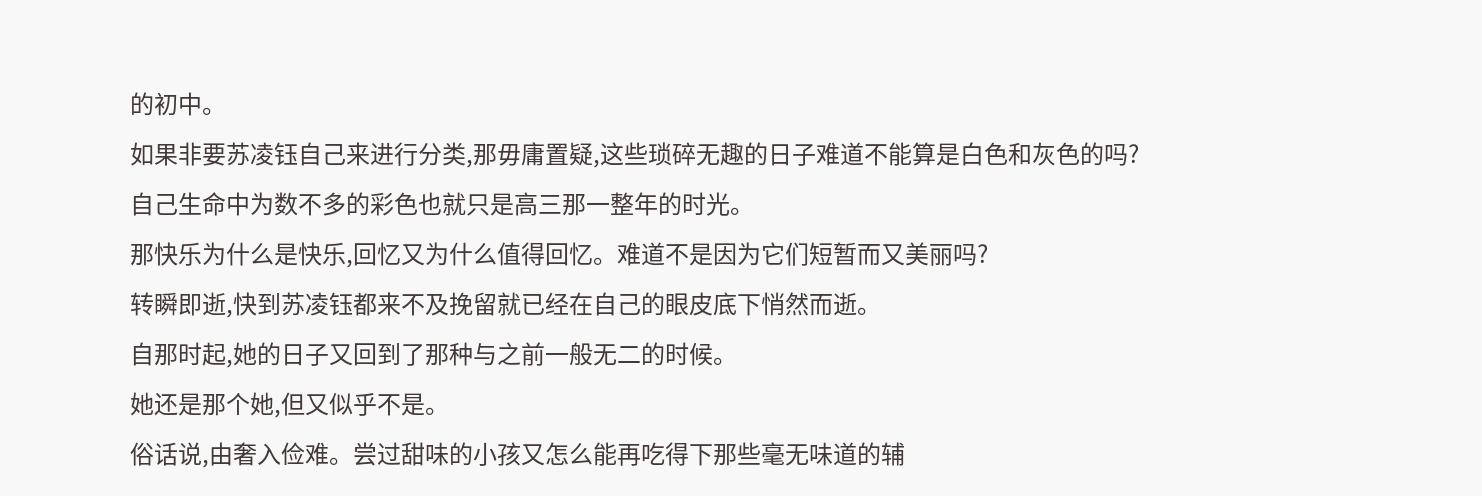的初中。
如果非要苏凌钰自己来进行分类,那毋庸置疑,这些琐碎无趣的日子难道不能算是白色和灰色的吗?
自己生命中为数不多的彩色也就只是高三那一整年的时光。
那快乐为什么是快乐,回忆又为什么值得回忆。难道不是因为它们短暂而又美丽吗?
转瞬即逝,快到苏凌钰都来不及挽留就已经在自己的眼皮底下悄然而逝。
自那时起,她的日子又回到了那种与之前一般无二的时候。
她还是那个她,但又似乎不是。
俗话说,由奢入俭难。尝过甜味的小孩又怎么能再吃得下那些毫无味道的辅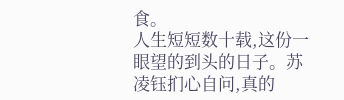食。
人生短短数十载,这份一眼望的到头的日子。苏凌钰扪心自问,真的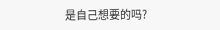是自己想要的吗?